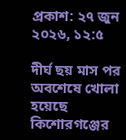প্রকাশ: ২৭ জুন ২০২৬, ১২:৫

দীর্ঘ ছয় মাস পর অবশেষে খোলা হয়েছে কিশোরগঞ্জের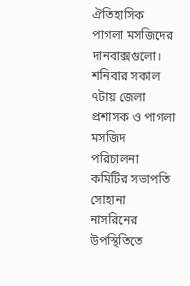ঐতিহাসিক পাগলা মসজিদের দানবাক্সগুলো। শনিবার সকাল ৭টায় জেলা প্রশাসক ও পাগলা মসজিদ পরিচালনা কমিটির সভাপতি সোহানা নাসরিনের উপস্থিতিতে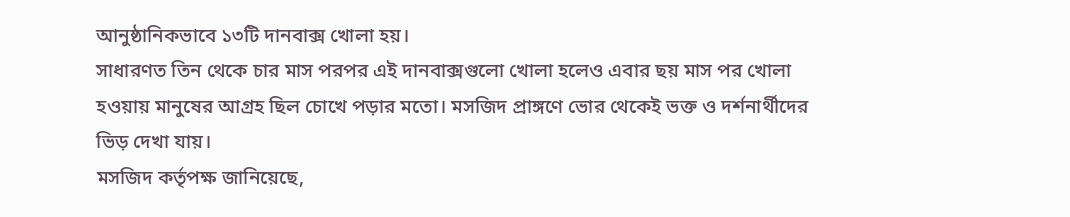আনুষ্ঠানিকভাবে ১৩টি দানবাক্স খোলা হয়।
সাধারণত তিন থেকে চার মাস পরপর এই দানবাক্সগুলো খোলা হলেও এবার ছয় মাস পর খোলা হওয়ায় মানুষের আগ্রহ ছিল চোখে পড়ার মতো। মসজিদ প্রাঙ্গণে ভোর থেকেই ভক্ত ও দর্শনার্থীদের ভিড় দেখা যায়।
মসজিদ কর্তৃপক্ষ জানিয়েছে,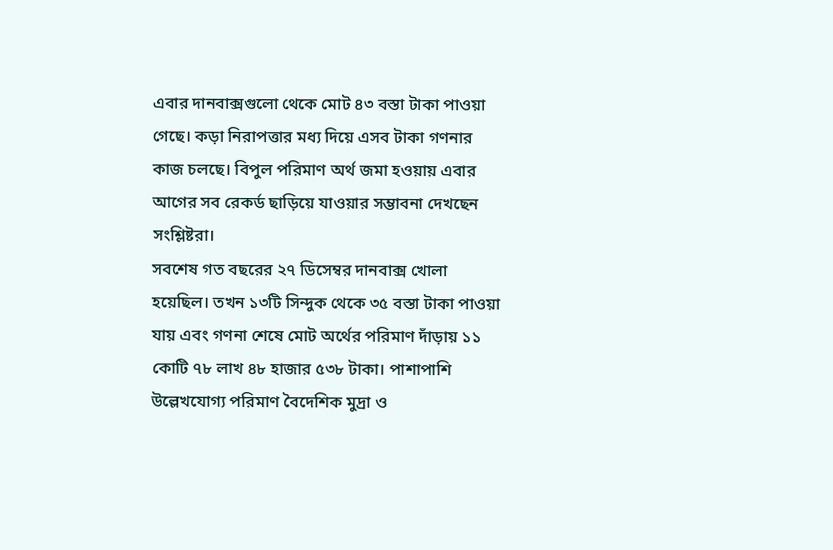এবার দানবাক্সগুলো থেকে মোট ৪৩ বস্তা টাকা পাওয়া গেছে। কড়া নিরাপত্তার মধ্য দিয়ে এসব টাকা গণনার কাজ চলছে। বিপুল পরিমাণ অর্থ জমা হওয়ায় এবার আগের সব রেকর্ড ছাড়িয়ে যাওয়ার সম্ভাবনা দেখছেন সংশ্লিষ্টরা।
সবশেষ গত বছরের ২৭ ডিসেম্বর দানবাক্স খোলা হয়েছিল। তখন ১৩টি সিন্দুক থেকে ৩৫ বস্তা টাকা পাওয়া যায় এবং গণনা শেষে মোট অর্থের পরিমাণ দাঁড়ায় ১১ কোটি ৭৮ লাখ ৪৮ হাজার ৫৩৮ টাকা। পাশাপাশি উল্লেখযোগ্য পরিমাণ বৈদেশিক মুদ্রা ও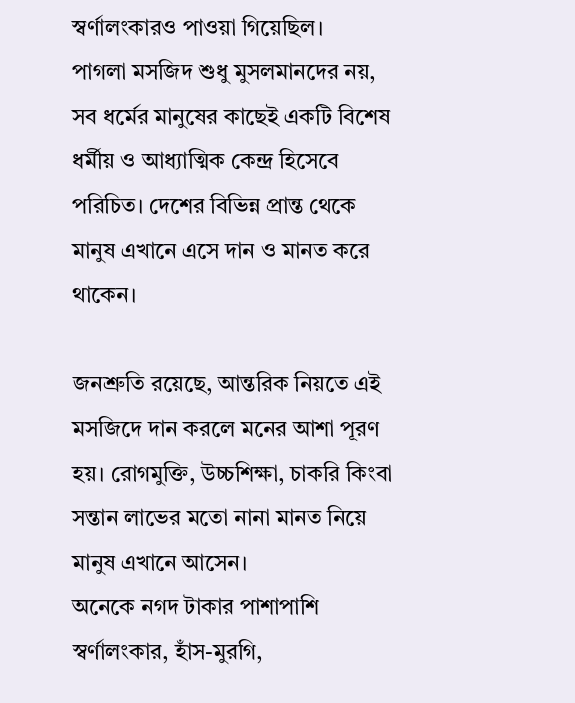স্বর্ণালংকারও পাওয়া গিয়েছিল।
পাগলা মসজিদ শুধু মুসলমানদের নয়, সব ধর্মের মানুষের কাছেই একটি বিশেষ ধর্মীয় ও আধ্যাত্মিক কেন্দ্র হিসেবে পরিচিত। দেশের বিভিন্ন প্রান্ত থেকে মানুষ এখানে এসে দান ও মানত করে থাকেন।

জনশ্রুতি রয়েছে, আন্তরিক নিয়তে এই মসজিদে দান করলে মনের আশা পূরণ হয়। রোগমুক্তি, উচ্চশিক্ষা, চাকরি কিংবা সন্তান লাভের মতো নানা মানত নিয়ে মানুষ এখানে আসেন।
অনেকে নগদ টাকার পাশাপাশি স্বর্ণালংকার, হাঁস-মুরগি,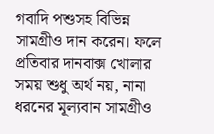গবাদি পশুসহ বিভিন্ন সামগ্রীও দান করেন। ফলে প্রতিবার দানবাক্স খোলার সময় শুধু অর্থ নয়, নানা ধরনের মূল্যবান সামগ্রীও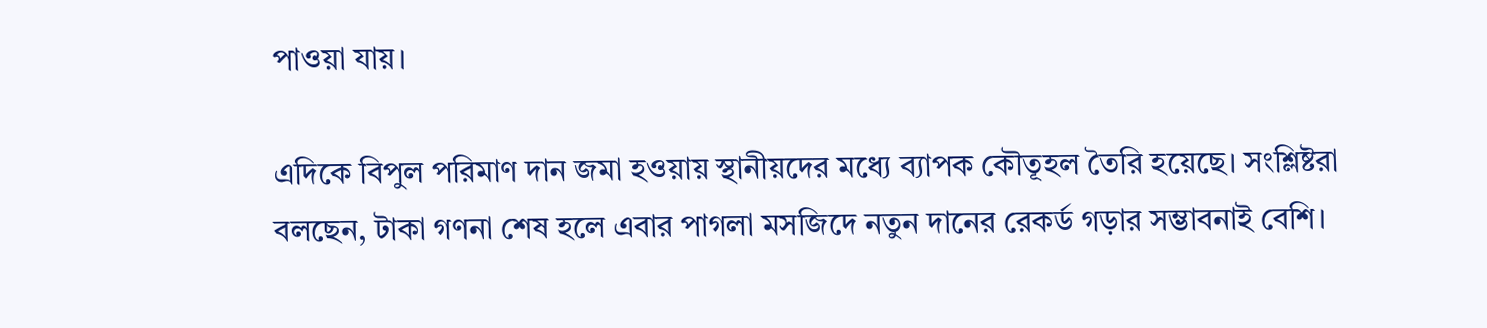পাওয়া যায়।

এদিকে বিপুল পরিমাণ দান জমা হওয়ায় স্থানীয়দের মধ্যে ব্যাপক কৌতূহল তৈরি হয়েছে। সংশ্লিষ্টরা বলছেন, টাকা গণনা শেষ হলে এবার পাগলা মসজিদে নতুন দানের রেকর্ড গড়ার সম্ভাবনাই বেশি।